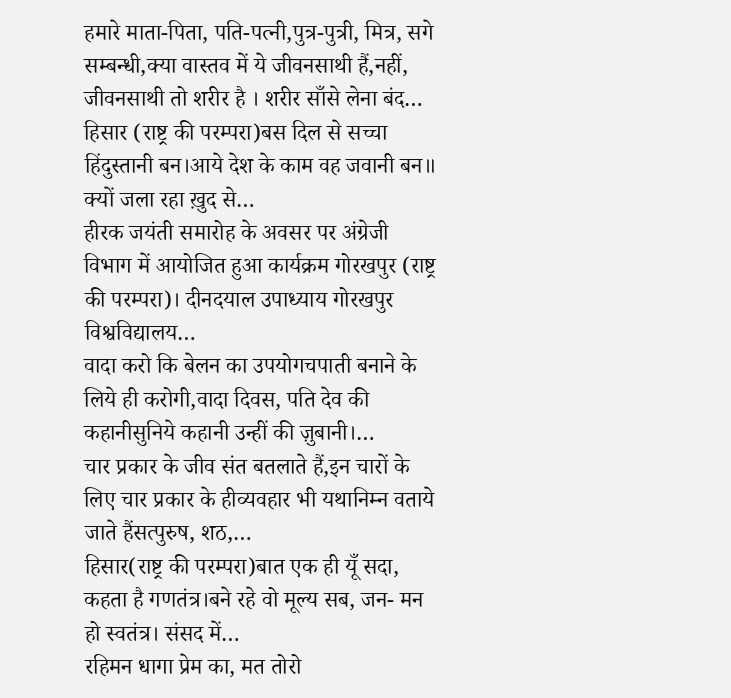हमारे माता-पिता, पति-पत्नी,पुत्र-पुत्री, मित्र, सगे सम्बन्धी,क्या वास्तव में ये जीवनसाथी हैं,नहीं, जीवनसाथी तो शरीर है । शरीर साँसे लेना बंद…
हिसार (राष्ट्र की परम्परा)बस दिल से सच्चा हिंदुस्तानी बन।आये देश के काम वह जवानी बन॥ क्यों जला रहा ख़ुद से…
हीरक जयंती समारोह के अवसर पर अंग्रेजी विभाग में आयोजित हुआ कार्यक्रम गोरखपुर (राष्ट्र की परम्परा)। दीनदयाल उपाध्याय गोरखपुर विश्वविद्यालय…
वादा करो कि बेलन का उपयोगचपाती बनाने के लिये ही करोगी,वादा दिवस, पति देव की कहानीसुनिये कहानी उन्हीं की ज़ुबानी।…
चार प्रकार के जीव संत बतलाते हैं,इन चारों के लिए चार प्रकार के हीव्यवहार भी यथानिम्न वताये जाते हैंसत्पुरुष, शठ,…
हिसार(राष्ट्र की परम्परा)बात एक ही यूँ सदा, कहता है गणतंत्र।बने रहे वो मूल्य सब, जन- मन हो स्वतंत्र। संसद में…
रहिमन धागा प्रेम का, मत तोरो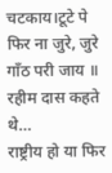चटकाय।टूटे पे फिर ना जुरे, जुरे गाँठ परी जाय ॥ रहीम दास कहते थे…
राष्ट्रीय हो या फिर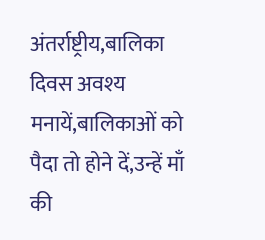अंतर्राष्ट्रीय,बालिका दिवस अवश्य मनायें,बालिकाओं को पैदा तो होने दें,उन्हें माँ की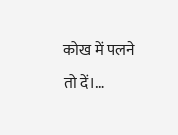कोख में पलने तो दें।…